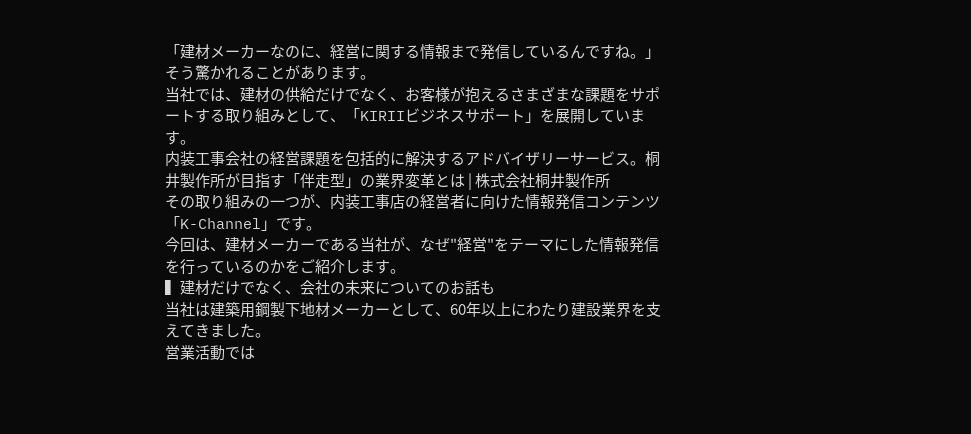「建材メーカーなのに、経営に関する情報まで発信しているんですね。」
そう驚かれることがあります。
当社では、建材の供給だけでなく、お客様が抱えるさまざまな課題をサポートする取り組みとして、「KIRIIビジネスサポート」を展開しています。
内装工事会社の経営課題を包括的に解決するアドバイザリーサービス。桐井製作所が目指す「伴走型」の業界変革とは | 株式会社桐井製作所
その取り組みの一つが、内装工事店の経営者に向けた情報発信コンテンツ「K-Channel」です。
今回は、建材メーカーである当社が、なぜ"経営"をテーマにした情報発信を行っているのかをご紹介します。
▍建材だけでなく、会社の未来についてのお話も
当社は建築用鋼製下地材メーカーとして、60年以上にわたり建設業界を支えてきました。
営業活動では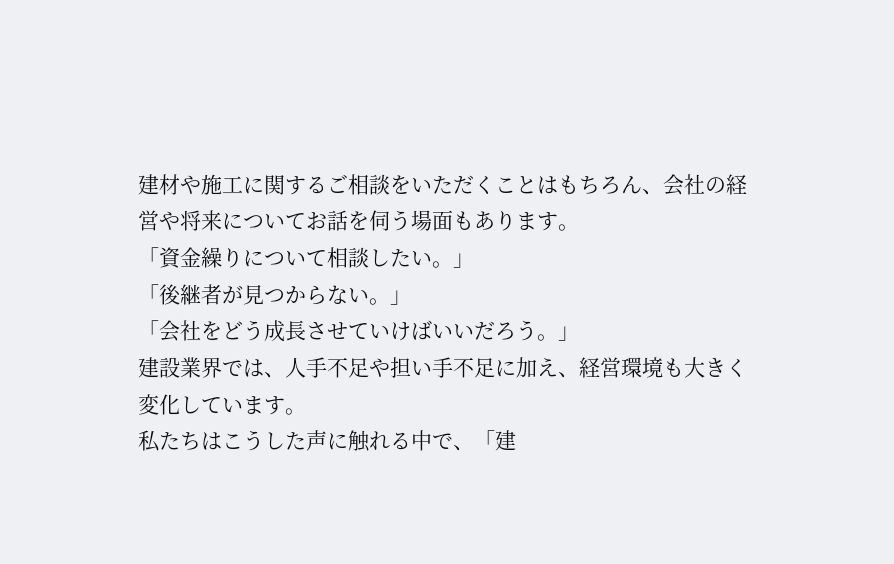建材や施工に関するご相談をいただくことはもちろん、会社の経営や将来についてお話を伺う場面もあります。
「資金繰りについて相談したい。」
「後継者が見つからない。」
「会社をどう成長させていけばいいだろう。」
建設業界では、人手不足や担い手不足に加え、経営環境も大きく変化しています。
私たちはこうした声に触れる中で、「建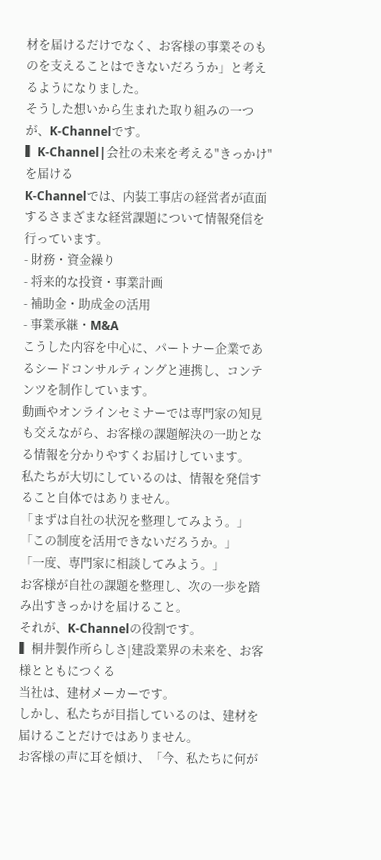材を届けるだけでなく、お客様の事業そのものを支えることはできないだろうか」と考えるようになりました。
そうした想いから生まれた取り組みの一つが、K-Channelです。
▍K-Channel|会社の未来を考える"きっかけ"を届ける
K-Channelでは、内装工事店の経営者が直面するさまざまな経営課題について情報発信を行っています。
- 財務・資金繰り
- 将来的な投資・事業計画
- 補助金・助成金の活用
- 事業承継・M&A
こうした内容を中心に、パートナー企業であるシードコンサルティングと連携し、コンテンツを制作しています。
動画やオンラインセミナーでは専門家の知見も交えながら、お客様の課題解決の一助となる情報を分かりやすくお届けしています。
私たちが大切にしているのは、情報を発信すること自体ではありません。
「まずは自社の状況を整理してみよう。」
「この制度を活用できないだろうか。」
「一度、専門家に相談してみよう。」
お客様が自社の課題を整理し、次の一歩を踏み出すきっかけを届けること。
それが、K-Channelの役割です。
▍桐井製作所らしさ|建設業界の未来を、お客様とともにつくる
当社は、建材メーカーです。
しかし、私たちが目指しているのは、建材を届けることだけではありません。
お客様の声に耳を傾け、「今、私たちに何が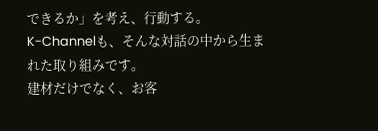できるか」を考え、行動する。
K-Channelも、そんな対話の中から生まれた取り組みです。
建材だけでなく、お客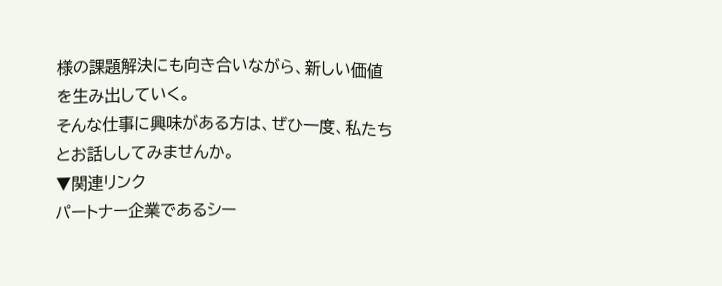様の課題解決にも向き合いながら、新しい価値を生み出していく。
そんな仕事に興味がある方は、ぜひ一度、私たちとお話ししてみませんか。
▼関連リンク
パートナー企業であるシー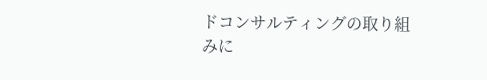ドコンサルティングの取り組みに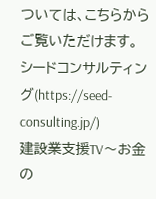ついては、こちらからご覧いただけます。
シードコンサルティング(https://seed-consulting.jp/)
建設業支援TV〜お金の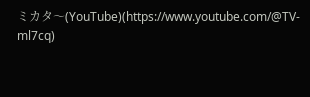ミカタ〜(YouTube)(https://www.youtube.com/@TV-ml7cq)